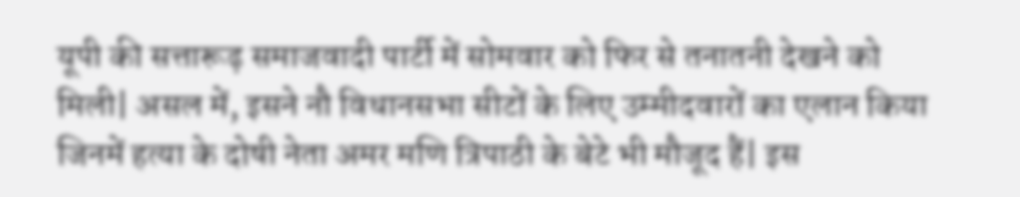यूपी की सत्तारूढ़ समाजवादी पार्टी में सोमवार को फिर से तनातनी देखने को मिली| असल में, इसने नौ विधानसभा सीटों के लिए उम्मीदवारों का एलान किया जिनमें हत्या के दोषी नेता अमर मणि त्रिपाठी के बेटे भी मौजूद हैं| इस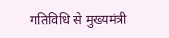गतिविधि से मुख्यमंत्री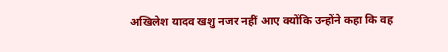अखिलेश यादव खशु नजर नहीं आए क्योंकि उन्होंने कहा कि वह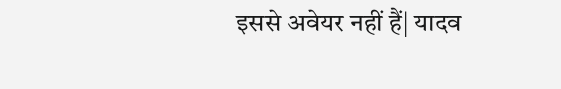इससे अवेयर नहीं हैं| यादव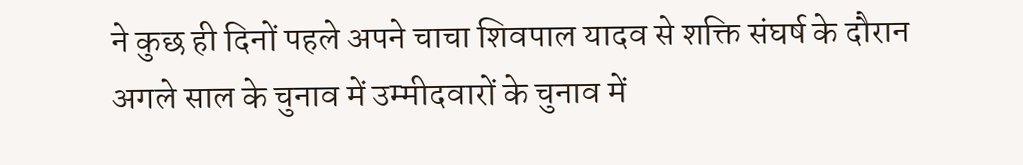ने कुछ ही दिनों पहले अपने चाचा शिवपाल यादव से शक्ति संघर्ष के दौरान अगले साल के चुनाव में उम्मीदवारों के चुनाव में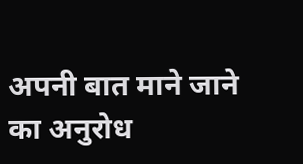अपनी बात माने जाने का अनुरोध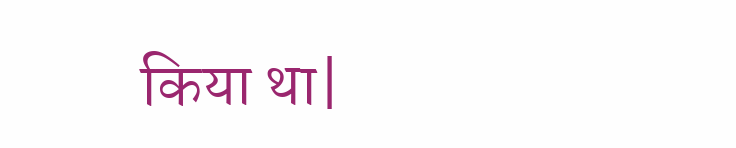किया था|